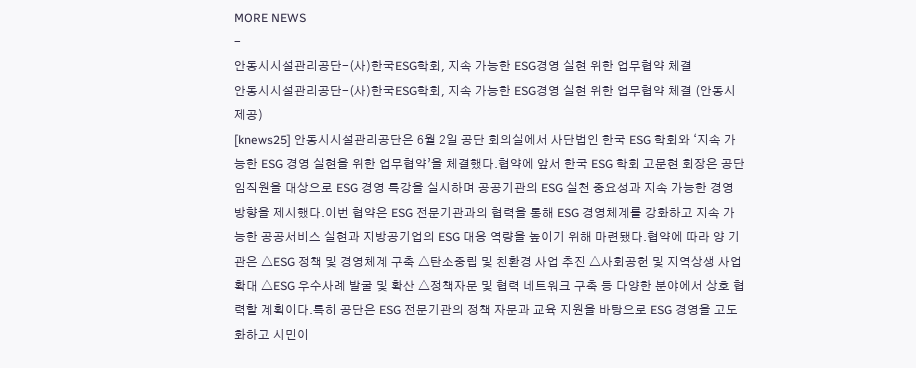MORE NEWS
-
안동시시설관리공단-(사)한국ESG학회, 지속 가능한 ESG경영 실현 위한 업무협약 체결
안동시시설관리공단-(사)한국ESG학회, 지속 가능한 ESG경영 실현 위한 업무협약 체결 (안동시 제공)
[knews25] 안동시시설관리공단은 6월 2일 공단 회의실에서 사단법인 한국 ESG 학회와 ‘지속 가능한 ESG 경영 실현을 위한 업무협약’을 체결했다.협약에 앞서 한국 ESG 학회 고문현 회장은 공단 임직원을 대상으로 ESG 경영 특강을 실시하며 공공기관의 ESG 실천 중요성과 지속 가능한 경영 방향을 제시했다.이번 협약은 ESG 전문기관과의 협력을 통해 ESG 경영체계를 강화하고 지속 가능한 공공서비스 실현과 지방공기업의 ESG 대응 역량을 높이기 위해 마련됐다.협약에 따라 양 기관은 △ESG 정책 및 경영체계 구축 △탄소중립 및 친환경 사업 추진 △사회공헌 및 지역상생 사업 확대 △ESG 우수사례 발굴 및 확산 △정책자문 및 협력 네트워크 구축 등 다양한 분야에서 상호 협력할 계획이다.특히 공단은 ESG 전문기관의 정책 자문과 교육 지원을 바탕으로 ESG 경영을 고도화하고 시민이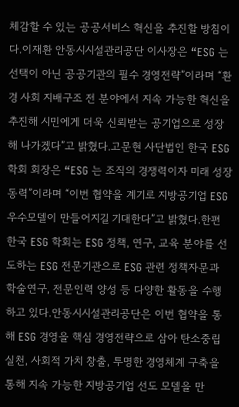체감할 수 있는 공공서비스 혁신을 추진할 방침이다.이재환 안동시시설관리공단 이사장은 “ESG 는 선택이 아닌 공공기관의 필수 경영전략”이라며 “환경 사회 지배구조 전 분야에서 지속 가능한 혁신을 추진해 시민에게 더욱 신뢰받는 공기업으로 성장해 나가겠다”고 밝혔다.고문현 사단법인 한국 ESG 학회 회장은 “ESG 는 조직의 경쟁력이자 미래 성장동력”이라며 “이번 협약을 계기로 지방공기업 ESG 우수모델이 만들어지길 기대한다”고 밝혔다.한편 한국 ESG 학회는 ESG 정책, 연구, 교육 분야를 선도하는 ESG 전문기관으로 ESG 관련 정책자문과 학술연구, 전문인력 양성 등 다양한 활동을 수행하고 있다.안동시시설관리공단은 이번 협약을 통해 ESG 경영을 핵심 경영전략으로 삼아 탄소중립 실천, 사회적 가치 창출, 투명한 경영체계 구축을 통해 지속 가능한 지방공기업 선도 모델을 만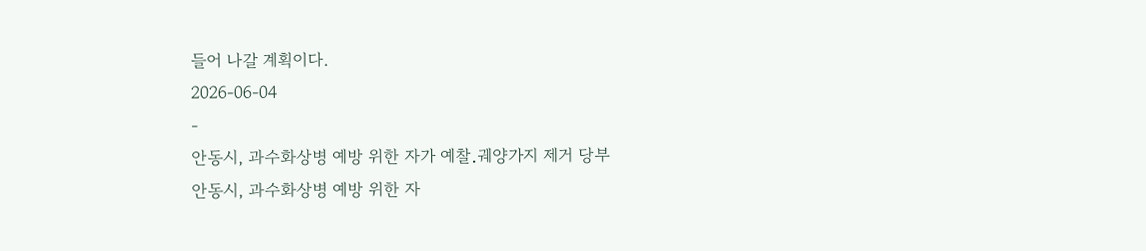들어 나갈 계획이다.
2026-06-04
-
안동시, 과수화상병 예방 위한 자가 예찰․궤양가지 제거 당부
안동시, 과수화상병 예방 위한 자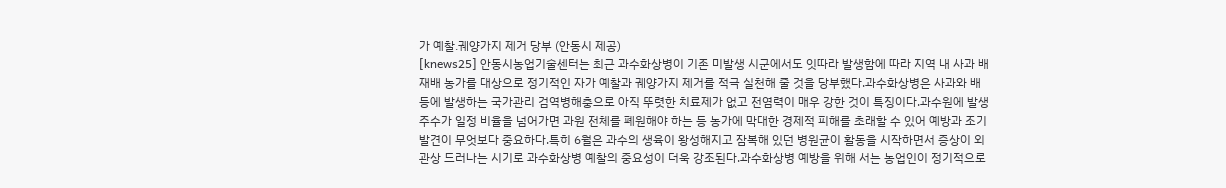가 예찰․궤양가지 제거 당부 (안동시 제공)
[knews25] 안동시농업기술센터는 최근 과수화상병이 기존 미발생 시군에서도 잇따라 발생함에 따라 지역 내 사과 배 재배 농가를 대상으로 정기적인 자가 예찰과 궤양가지 제거를 적극 실천해 줄 것을 당부했다.과수화상병은 사과와 배 등에 발생하는 국가관리 검역병해충으로 아직 뚜렷한 치료제가 없고 전염력이 매우 강한 것이 특징이다.과수원에 발생 주수가 일정 비율을 넘어가면 과원 전체를 폐원해야 하는 등 농가에 막대한 경제적 피해를 초래할 수 있어 예방과 조기 발견이 무엇보다 중요하다.특히 6월은 과수의 생육이 왕성해지고 잠복해 있던 병원균이 활동을 시작하면서 증상이 외관상 드러나는 시기로 과수화상병 예찰의 중요성이 더욱 강조된다.과수화상병 예방을 위해 서는 농업인이 정기적으로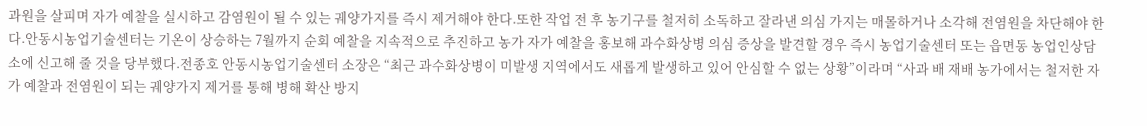과원을 살피며 자가 예찰을 실시하고 감염원이 될 수 있는 궤양가지를 즉시 제거해야 한다.또한 작업 전 후 농기구를 철저히 소독하고 잘라낸 의심 가지는 매몰하거나 소각해 전염원을 차단해야 한다.안동시농업기술센터는 기온이 상승하는 7월까지 순회 예찰을 지속적으로 추진하고 농가 자가 예찰을 홍보해 과수화상병 의심 증상을 발견할 경우 즉시 농업기술센터 또는 읍면동 농업인상담소에 신고해 줄 것을 당부했다.전종호 안동시농업기술센터 소장은 “최근 과수화상병이 미발생 지역에서도 새롭게 발생하고 있어 안심할 수 없는 상황”이라며 “사과 배 재배 농가에서는 철저한 자가 예찰과 전염원이 되는 궤양가지 제거를 통해 병해 확산 방지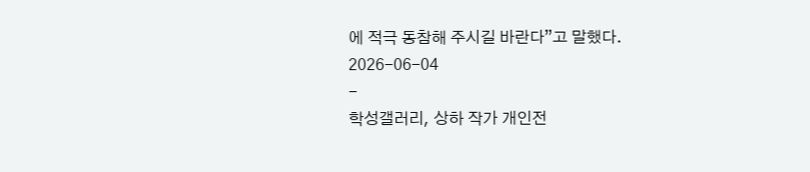에 적극 동참해 주시길 바란다”고 말했다.
2026-06-04
-
학성갤러리, 상하 작가 개인전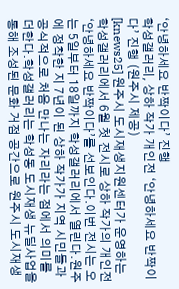‘안녕하세요 반짝이다’ 진행
학성갤러리, 상하 작가 개인전 ‘안녕하세요 반짝이다’ 진행 (원주시 제공)
[knews25] 원주시 도시재생지원센터가 운영하는 학성갤러리에서 6월 첫 전시로 상하 작가의 개인전 ‘안녕하세요 반짝이다’를 선보인다.이번 전시는 오는 5일부터 18일까지 학성갤러리에서 열린다.원주에 정착한 지 7년이 된 상하 작가가 지역 시민들과 공식적으로 처음 만나는 자리라는 점에서 의미를 더한다.학성갤러리는 학성동 도시재생 뉴딜사업을 통해 조성된 문화 거점 공간으로 원주시 도시재생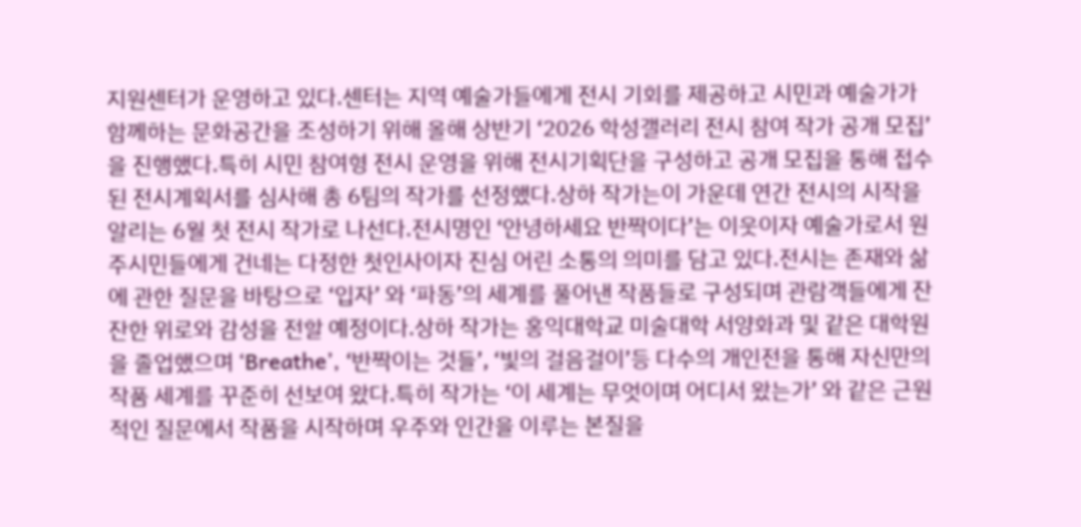지원센터가 운영하고 있다.센터는 지역 예술가들에게 전시 기회를 제공하고 시민과 예술가가 함께하는 문화공간을 조성하기 위해 올해 상반기 ‘2026 학성갤러리 전시 참여 작가 공개 모집’을 진행했다.특히 시민 참여형 전시 운영을 위해 전시기획단을 구성하고 공개 모집을 통해 접수된 전시계획서를 심사해 총 6팀의 작가를 선정했다.상하 작가는이 가운데 연간 전시의 시작을 알리는 6월 첫 전시 작가로 나선다.전시명인 ‘안녕하세요 반짝이다’는 이웃이자 예술가로서 원주시민들에게 건네는 다정한 첫인사이자 진심 어린 소통의 의미를 담고 있다.전시는 존재와 삶에 관한 질문을 바탕으로 ‘입자’ 와 ‘파동’의 세계를 풀어낸 작품들로 구성되며 관람객들에게 잔잔한 위로와 감성을 전할 예정이다.상하 작가는 홍익대학교 미술대학 서양화과 및 같은 대학원을 졸업했으며 ‘Breathe’, ‘반짝이는 것들’, ‘빛의 걸음걸이’등 다수의 개인전을 통해 자신만의 작품 세계를 꾸준히 선보여 왔다.특히 작가는 ‘이 세계는 무엇이며 어디서 왔는가’ 와 같은 근원적인 질문에서 작품을 시작하며 우주와 인간을 이루는 본질을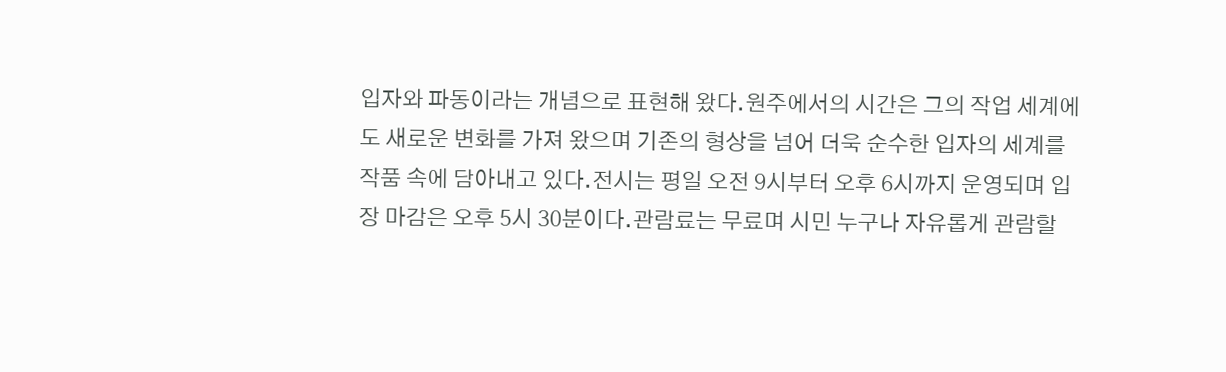입자와 파동이라는 개념으로 표현해 왔다.원주에서의 시간은 그의 작업 세계에도 새로운 변화를 가져 왔으며 기존의 형상을 넘어 더욱 순수한 입자의 세계를 작품 속에 담아내고 있다.전시는 평일 오전 9시부터 오후 6시까지 운영되며 입장 마감은 오후 5시 30분이다.관람료는 무료며 시민 누구나 자유롭게 관람할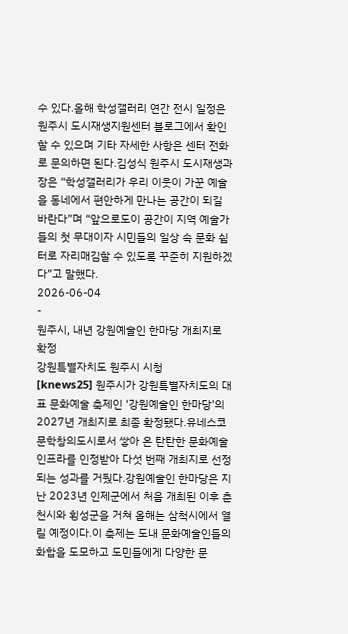수 있다.올해 학성갤러리 연간 전시 일정은 원주시 도시재생지원센터 블로그에서 확인할 수 있으며 기타 자세한 사항은 센터 전화로 문의하면 된다.김성식 원주시 도시재생과장은 “학성갤러리가 우리 이웃이 가꾼 예술을 동네에서 편안하게 만나는 공간이 되길 바란다”며 “앞으로도이 공간이 지역 예술가들의 첫 무대이자 시민들의 일상 속 문화 쉼터로 자리매김할 수 있도록 꾸준히 지원하겠다”고 말했다.
2026-06-04
-
원주시, 내년 강원예술인 한마당 개최지로 확정
강원특별자치도 원주시 시청
[knews25] 원주시가 강원특별자치도의 대표 문화예술 축제인 ‘강원예술인 한마당’의 2027년 개최지로 최종 확정됐다.유네스코 문학창의도시로서 쌓아 온 탄탄한 문화예술 인프라를 인정받아 다섯 번째 개최지로 선정되는 성과를 거뒀다.강원예술인 한마당은 지난 2023년 인제군에서 처음 개최된 이후 춘천시와 횡성군을 거쳐 올해는 삼척시에서 열릴 예정이다.이 축제는 도내 문화예술인들의 화합을 도모하고 도민들에게 다양한 문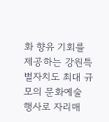화 향유 기회를 제공하는 강원특별자치도 최대 규모의 문화예술 행사로 자리매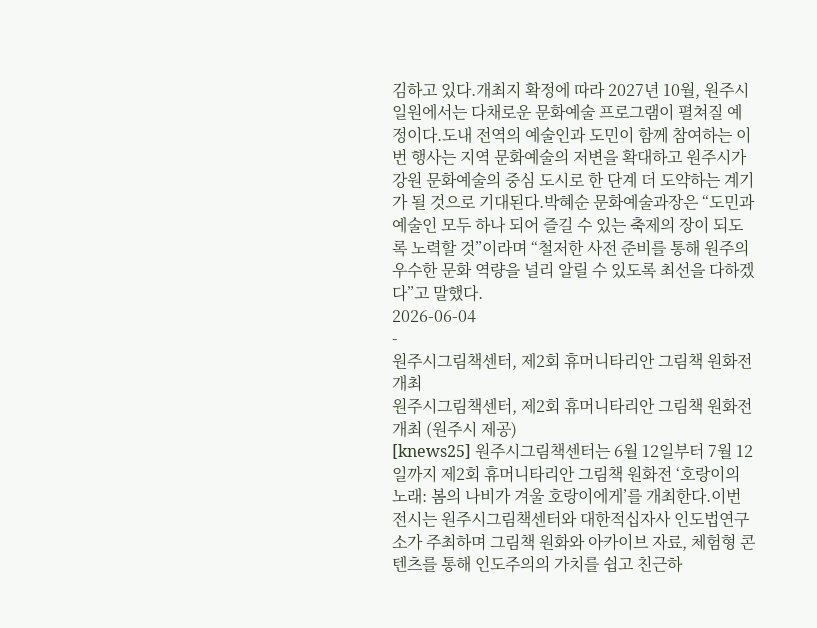김하고 있다.개최지 확정에 따라 2027년 10월, 원주시 일원에서는 다채로운 문화예술 프로그램이 펼쳐질 예정이다.도내 전역의 예술인과 도민이 함께 참여하는 이번 행사는 지역 문화예술의 저변을 확대하고 원주시가 강원 문화예술의 중심 도시로 한 단계 더 도약하는 계기가 될 것으로 기대된다.박혜순 문화예술과장은 “도민과 예술인 모두 하나 되어 즐길 수 있는 축제의 장이 되도록 노력할 것”이라며 “철저한 사전 준비를 통해 원주의 우수한 문화 역량을 널리 알릴 수 있도록 최선을 다하겠다”고 말했다.
2026-06-04
-
원주시그림책센터, 제2회 휴머니타리안 그림책 원화전 개최
원주시그림책센터, 제2회 휴머니타리안 그림책 원화전 개최 (원주시 제공)
[knews25] 원주시그림책센터는 6월 12일부터 7월 12일까지 제2회 휴머니타리안 그림책 원화전 ‘호랑이의 노래: 봄의 나비가 겨울 호랑이에게’를 개최한다.이번 전시는 원주시그림책센터와 대한적십자사 인도법연구소가 주최하며 그림책 원화와 아카이브 자료, 체험형 콘텐츠를 통해 인도주의의 가치를 쉽고 친근하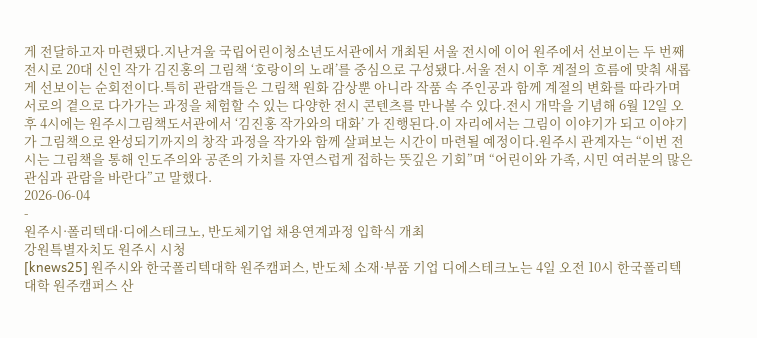게 전달하고자 마련됐다.지난겨울 국립어린이청소년도서관에서 개최된 서울 전시에 이어 원주에서 선보이는 두 번째 전시로 20대 신인 작가 김진홍의 그림책 ‘호랑이의 노래’를 중심으로 구성됐다.서울 전시 이후 계절의 흐름에 맞춰 새롭게 선보이는 순회전이다.특히 관람객들은 그림책 원화 감상뿐 아니라 작품 속 주인공과 함께 계절의 변화를 따라가며 서로의 곁으로 다가가는 과정을 체험할 수 있는 다양한 전시 콘텐츠를 만나볼 수 있다.전시 개막을 기념해 6월 12일 오후 4시에는 원주시그림책도서관에서 ‘김진홍 작가와의 대화’ 가 진행된다.이 자리에서는 그림이 이야기가 되고 이야기가 그림책으로 완성되기까지의 창작 과정을 작가와 함께 살펴보는 시간이 마련될 예정이다.원주시 관계자는 “이번 전시는 그림책을 통해 인도주의와 공존의 가치를 자연스럽게 접하는 뜻깊은 기회”며 “어린이와 가족, 시민 여러분의 많은 관심과 관람을 바란다”고 말했다.
2026-06-04
-
원주시·폴리텍대·디에스테크노, 반도체기업 채용연계과정 입학식 개최
강원특별자치도 원주시 시청
[knews25] 원주시와 한국폴리텍대학 원주캠퍼스, 반도체 소재·부품 기업 디에스테크노는 4일 오전 10시 한국폴리텍대학 원주캠퍼스 산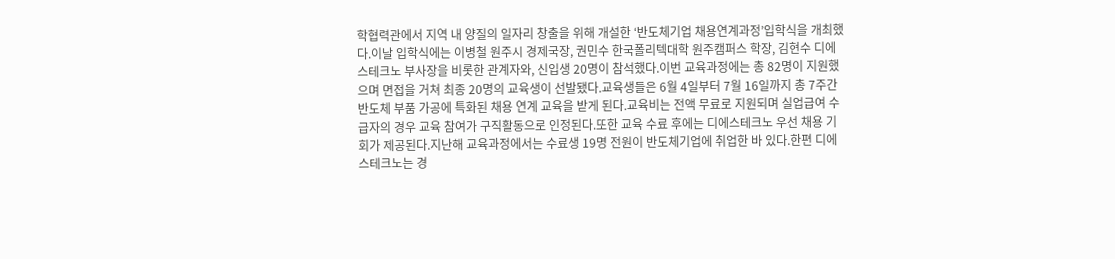학협력관에서 지역 내 양질의 일자리 창출을 위해 개설한 ‘반도체기업 채용연계과정’입학식을 개최했다.이날 입학식에는 이병철 원주시 경제국장, 권민수 한국폴리텍대학 원주캠퍼스 학장, 김현수 디에스테크노 부사장을 비롯한 관계자와, 신입생 20명이 참석했다.이번 교육과정에는 총 82명이 지원했으며 면접을 거쳐 최종 20명의 교육생이 선발됐다.교육생들은 6월 4일부터 7월 16일까지 총 7주간 반도체 부품 가공에 특화된 채용 연계 교육을 받게 된다.교육비는 전액 무료로 지원되며 실업급여 수급자의 경우 교육 참여가 구직활동으로 인정된다.또한 교육 수료 후에는 디에스테크노 우선 채용 기회가 제공된다.지난해 교육과정에서는 수료생 19명 전원이 반도체기업에 취업한 바 있다.한편 디에스테크노는 경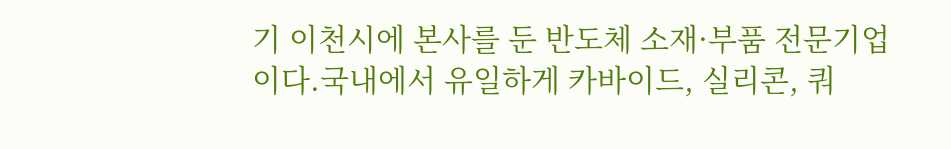기 이천시에 본사를 둔 반도체 소재·부품 전문기업이다.국내에서 유일하게 카바이드, 실리콘, 쿼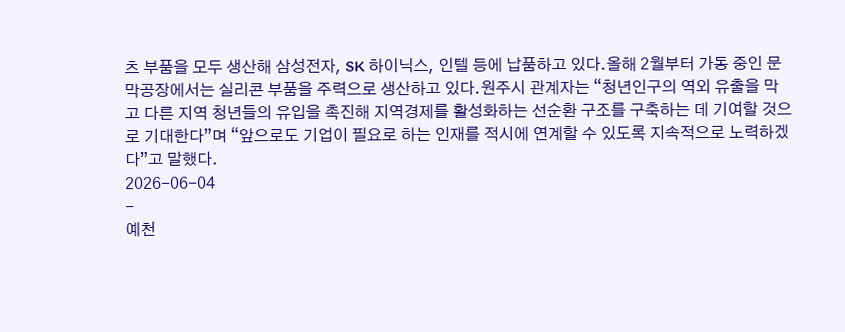츠 부품을 모두 생산해 삼성전자, SK 하이닉스, 인텔 등에 납품하고 있다.올해 2월부터 가동 중인 문막공장에서는 실리콘 부품을 주력으로 생산하고 있다.원주시 관계자는 “청년인구의 역외 유출을 막고 다른 지역 청년들의 유입을 촉진해 지역경제를 활성화하는 선순환 구조를 구축하는 데 기여할 것으로 기대한다”며 “앞으로도 기업이 필요로 하는 인재를 적시에 연계할 수 있도록 지속적으로 노력하겠다”고 말했다.
2026-06-04
-
예천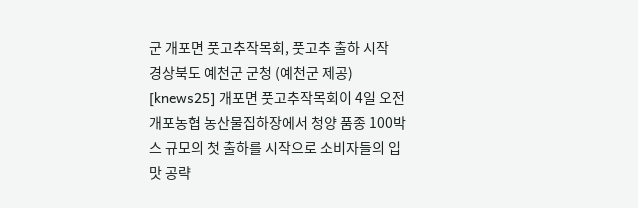군 개포면 풋고추작목회, 풋고추 출하 시작
경상북도 예천군 군청 (예천군 제공)
[knews25] 개포면 풋고추작목회이 4일 오전 개포농협 농산물집하장에서 청양 품종 100박스 규모의 첫 출하를 시작으로 소비자들의 입맛 공략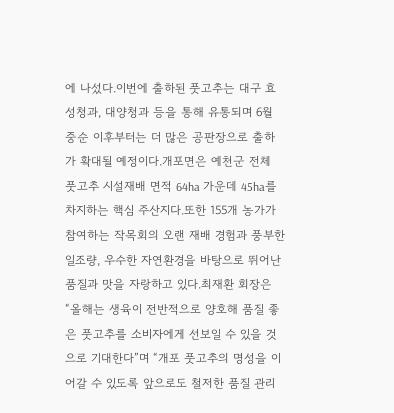에 나섰다.이번에 출하된 풋고추는 대구 효성청과, 대양청과 등을 통해 유통되며 6월 중순 이후부터는 더 많은 공판장으로 출하가 확대될 예정이다.개포면은 예천군 전체 풋고추 시설재배 면적 64ha 가운데 45ha를 차지하는 핵심 주산지다.또한 155개 농가가 참여하는 작목회의 오랜 재배 경험과 풍부한 일조량, 우수한 자연환경을 바탕으로 뛰어난 품질과 맛을 자랑하고 있다.최재환 회장은 “올해는 생육이 전반적으로 양호해 품질 좋은 풋고추를 소비자에게 선보일 수 있을 것으로 기대한다”며 “개포 풋고추의 명성을 이어갈 수 있도록 앞으로도 철저한 품질 관리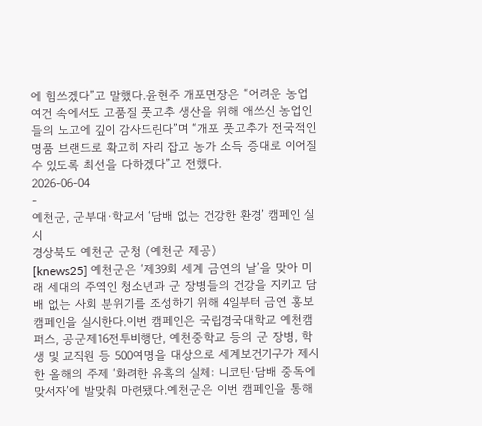에 힘쓰겠다”고 말했다.윤현주 개포면장은 “어려운 농업 여건 속에서도 고품질 풋고추 생산을 위해 애쓰신 농업인들의 노고에 깊이 감사드린다”며 “개포 풋고추가 전국적인 명품 브랜드로 확고히 자리 잡고 농가 소득 증대로 이어질 수 있도록 최선을 다하겠다”고 전했다.
2026-06-04
-
예천군, 군부대·학교서 ‘담배 없는 건강한 환경’ 캠페인 실시
경상북도 예천군 군청 (예천군 제공)
[knews25] 예천군은 ‘제39회 세계 금연의 날’을 맞아 미래 세대의 주역인 청소년과 군 장병들의 건강을 지키고 담배 없는 사회 분위기를 조성하기 위해 4일부터 금연 홍보 캠페인을 실시한다.이번 캠페인은 국립경국대학교 예천캠퍼스, 공군제16전투비행단, 예천중학교 등의 군 장병, 학생 및 교직원 등 500여명을 대상으로 세계보건기구가 제시한 올해의 주제 ‘화려한 유혹의 실체: 니코틴·담배 중독에 맞서자’에 발맞춰 마련됐다.예천군은 이번 캠페인을 통해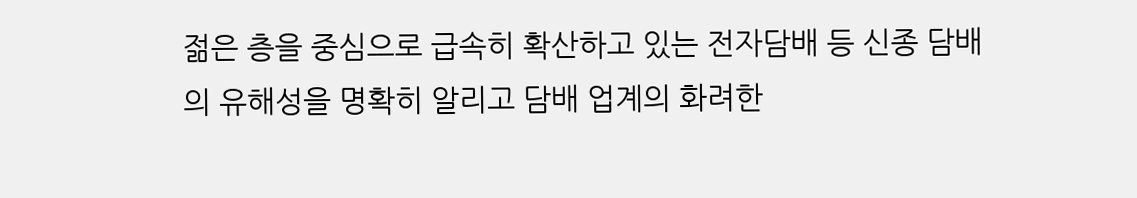젊은 층을 중심으로 급속히 확산하고 있는 전자담배 등 신종 담배의 유해성을 명확히 알리고 담배 업계의 화려한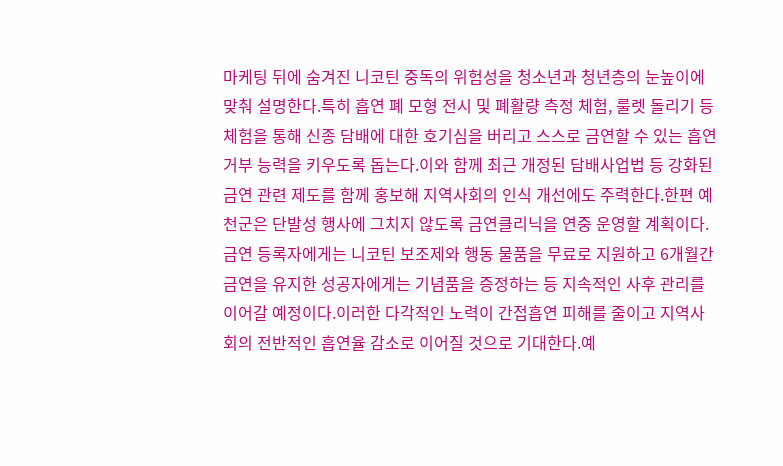마케팅 뒤에 숨겨진 니코틴 중독의 위험성을 청소년과 청년층의 눈높이에 맞춰 설명한다.특히 흡연 폐 모형 전시 및 폐활량 측정 체험, 룰렛 돌리기 등 체험을 통해 신종 담배에 대한 호기심을 버리고 스스로 금연할 수 있는 흡연 거부 능력을 키우도록 돕는다.이와 함께 최근 개정된 담배사업법 등 강화된 금연 관련 제도를 함께 홍보해 지역사회의 인식 개선에도 주력한다.한편 예천군은 단발성 행사에 그치지 않도록 금연클리닉을 연중 운영할 계획이다.금연 등록자에게는 니코틴 보조제와 행동 물품을 무료로 지원하고 6개월간 금연을 유지한 성공자에게는 기념품을 증정하는 등 지속적인 사후 관리를 이어갈 예정이다.이러한 다각적인 노력이 간접흡연 피해를 줄이고 지역사회의 전반적인 흡연율 감소로 이어질 것으로 기대한다.예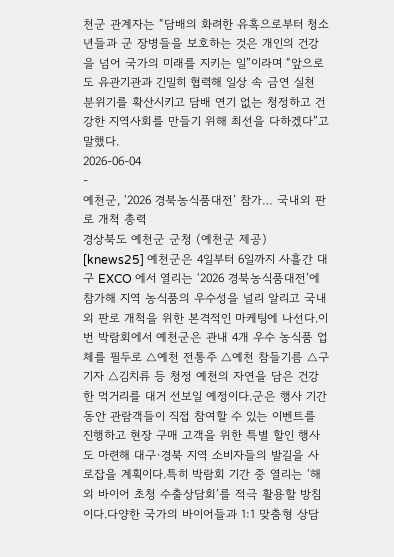천군 관계자는 “담배의 화려한 유혹으로부터 청소년들과 군 장병들을 보호하는 것은 개인의 건강을 넘어 국가의 미래를 지키는 일”이라며 “앞으로도 유관기관과 긴밀히 협력해 일상 속 금연 실천 분위기를 확산시키고 담배 연기 없는 청정하고 건강한 지역사회를 만들기 위해 최선을 다하겠다”고 말했다.
2026-06-04
-
예천군, ‘2026 경북농식품대전’ 참가… 국내외 판로 개척 총력
경상북도 예천군 군청 (예천군 제공)
[knews25] 예천군은 4일부터 6일까지 사흘간 대구 EXCO 에서 열리는 ‘2026 경북농식품대전’에 참가해 지역 농식품의 우수성을 널리 알리고 국내외 판로 개척을 위한 본격적인 마케팅에 나선다.이번 박람회에서 예천군은 관내 4개 우수 농식품 업체를 필두로 △예천 전통주 △예천 참들기름 △구기자 △김치류 등 청정 예천의 자연을 담은 건강한 먹거리를 대거 선보일 예정이다.군은 행사 기간 동안 관람객들이 직접 참여할 수 있는 이벤트를 진행하고 현장 구매 고객을 위한 특별 할인 행사도 마련해 대구·경북 지역 소비자들의 발길을 사로잡을 계획이다.특히 박람회 기간 중 열리는 ‘해외 바이어 초청 수출상담회’를 적극 활용할 방침이다.다양한 국가의 바이어들과 1:1 맞춤형 상담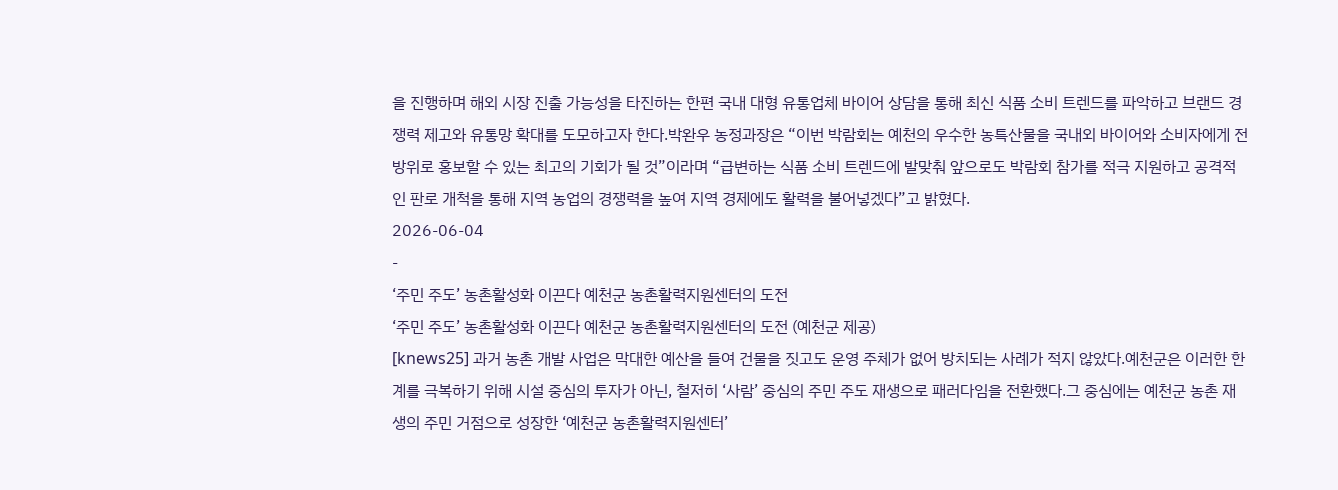을 진행하며 해외 시장 진출 가능성을 타진하는 한편 국내 대형 유통업체 바이어 상담을 통해 최신 식품 소비 트렌드를 파악하고 브랜드 경쟁력 제고와 유통망 확대를 도모하고자 한다.박완우 농정과장은 “이번 박람회는 예천의 우수한 농특산물을 국내외 바이어와 소비자에게 전방위로 홍보할 수 있는 최고의 기회가 될 것”이라며 “급변하는 식품 소비 트렌드에 발맞춰 앞으로도 박람회 참가를 적극 지원하고 공격적인 판로 개척을 통해 지역 농업의 경쟁력을 높여 지역 경제에도 활력을 불어넣겠다”고 밝혔다.
2026-06-04
-
‘주민 주도’ 농촌활성화 이끈다 예천군 농촌활력지원센터의 도전
‘주민 주도’ 농촌활성화 이끈다 예천군 농촌활력지원센터의 도전 (예천군 제공)
[knews25] 과거 농촌 개발 사업은 막대한 예산을 들여 건물을 짓고도 운영 주체가 없어 방치되는 사례가 적지 않았다.예천군은 이러한 한계를 극복하기 위해 시설 중심의 투자가 아닌, 철저히 ‘사람’ 중심의 주민 주도 재생으로 패러다임을 전환했다.그 중심에는 예천군 농촌 재생의 주민 거점으로 성장한 ‘예천군 농촌활력지원센터’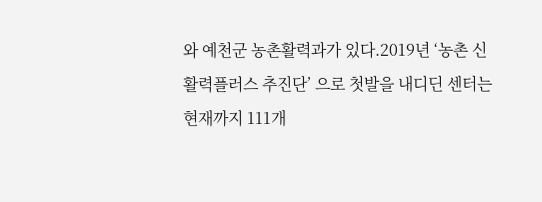와 예천군 농촌활력과가 있다.2019년 ‘농촌 신활력플러스 추진단’ 으로 첫발을 내디딘 센터는 현재까지 111개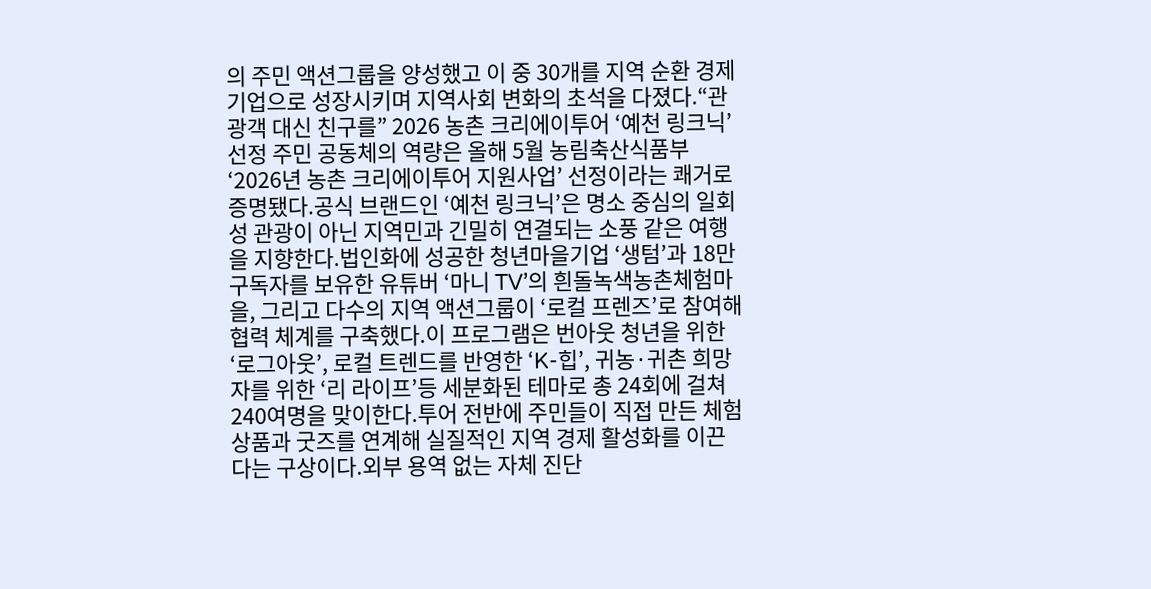의 주민 액션그룹을 양성했고 이 중 30개를 지역 순환 경제 기업으로 성장시키며 지역사회 변화의 초석을 다졌다.“관광객 대신 친구를” 2026 농촌 크리에이투어 ‘예천 링크닉’ 선정 주민 공동체의 역량은 올해 5월 농림축산식품부 ‘2026년 농촌 크리에이투어 지원사업’ 선정이라는 쾌거로 증명됐다.공식 브랜드인 ‘예천 링크닉’은 명소 중심의 일회성 관광이 아닌 지역민과 긴밀히 연결되는 소풍 같은 여행을 지향한다.법인화에 성공한 청년마을기업 ‘생텀’과 18만 구독자를 보유한 유튜버 ‘마니 TV’의 흰돌녹색농촌체험마을, 그리고 다수의 지역 액션그룹이 ‘로컬 프렌즈’로 참여해 협력 체계를 구축했다.이 프로그램은 번아웃 청년을 위한 ‘로그아웃’, 로컬 트렌드를 반영한 ‘K-힙’, 귀농·귀촌 희망자를 위한 ‘리 라이프’등 세분화된 테마로 총 24회에 걸쳐 240여명을 맞이한다.투어 전반에 주민들이 직접 만든 체험 상품과 굿즈를 연계해 실질적인 지역 경제 활성화를 이끈다는 구상이다.외부 용역 없는 자체 진단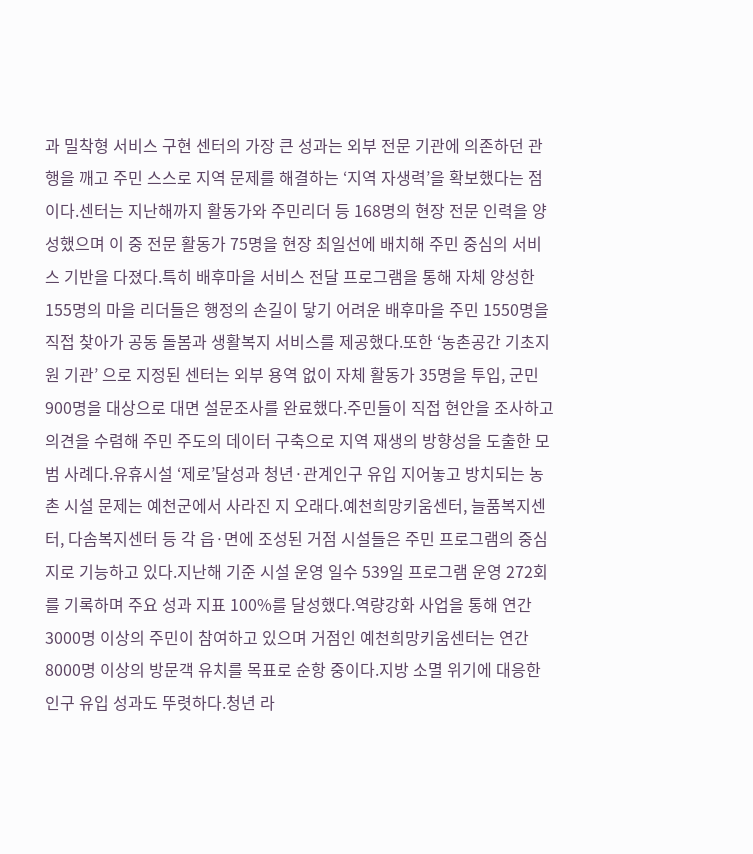과 밀착형 서비스 구현 센터의 가장 큰 성과는 외부 전문 기관에 의존하던 관행을 깨고 주민 스스로 지역 문제를 해결하는 ‘지역 자생력’을 확보했다는 점이다.센터는 지난해까지 활동가와 주민리더 등 168명의 현장 전문 인력을 양성했으며 이 중 전문 활동가 75명을 현장 최일선에 배치해 주민 중심의 서비스 기반을 다졌다.특히 배후마을 서비스 전달 프로그램을 통해 자체 양성한 155명의 마을 리더들은 행정의 손길이 닿기 어려운 배후마을 주민 1550명을 직접 찾아가 공동 돌봄과 생활복지 서비스를 제공했다.또한 ‘농촌공간 기초지원 기관’ 으로 지정된 센터는 외부 용역 없이 자체 활동가 35명을 투입, 군민 900명을 대상으로 대면 설문조사를 완료했다.주민들이 직접 현안을 조사하고 의견을 수렴해 주민 주도의 데이터 구축으로 지역 재생의 방향성을 도출한 모범 사례다.유휴시설 ‘제로’달성과 청년·관계인구 유입 지어놓고 방치되는 농촌 시설 문제는 예천군에서 사라진 지 오래다.예천희망키움센터, 늘품복지센터, 다솜복지센터 등 각 읍·면에 조성된 거점 시설들은 주민 프로그램의 중심지로 기능하고 있다.지난해 기준 시설 운영 일수 539일 프로그램 운영 272회를 기록하며 주요 성과 지표 100%를 달성했다.역량강화 사업을 통해 연간 3000명 이상의 주민이 참여하고 있으며 거점인 예천희망키움센터는 연간 8000명 이상의 방문객 유치를 목표로 순항 중이다.지방 소멸 위기에 대응한 인구 유입 성과도 뚜렷하다.청년 라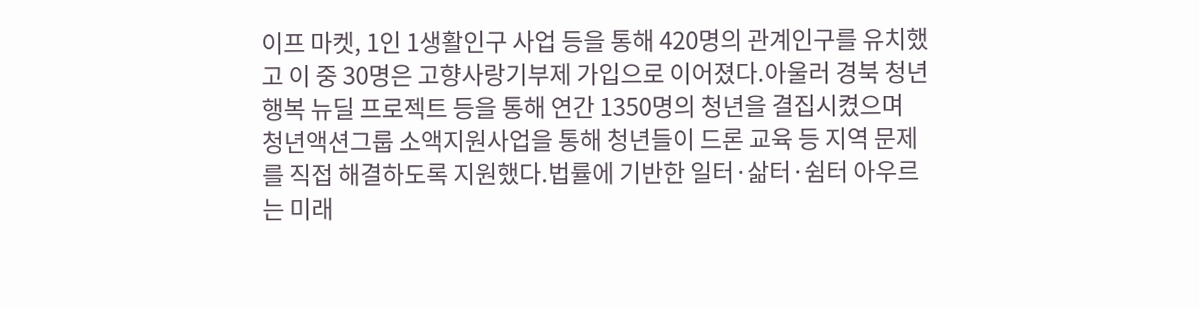이프 마켓, 1인 1생활인구 사업 등을 통해 420명의 관계인구를 유치했고 이 중 30명은 고향사랑기부제 가입으로 이어졌다.아울러 경북 청년행복 뉴딜 프로젝트 등을 통해 연간 1350명의 청년을 결집시켰으며 청년액션그룹 소액지원사업을 통해 청년들이 드론 교육 등 지역 문제를 직접 해결하도록 지원했다.법률에 기반한 일터·삶터·쉼터 아우르는 미래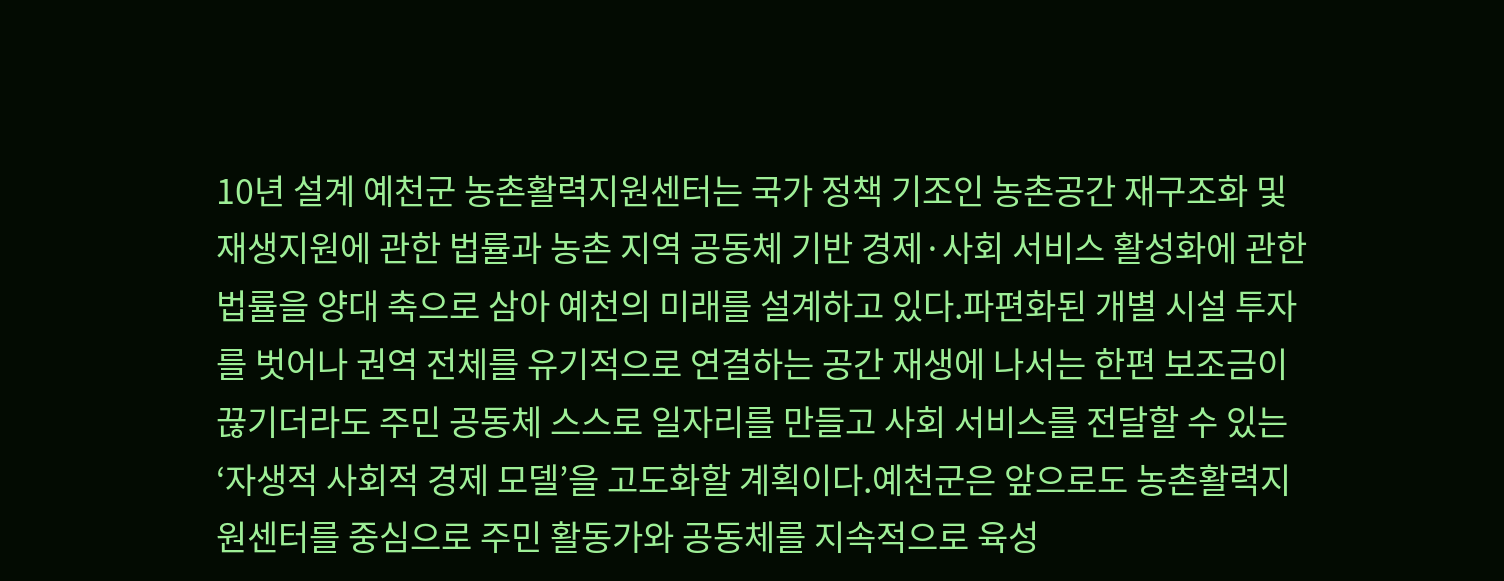10년 설계 예천군 농촌활력지원센터는 국가 정책 기조인 농촌공간 재구조화 및 재생지원에 관한 법률과 농촌 지역 공동체 기반 경제·사회 서비스 활성화에 관한 법률을 양대 축으로 삼아 예천의 미래를 설계하고 있다.파편화된 개별 시설 투자를 벗어나 권역 전체를 유기적으로 연결하는 공간 재생에 나서는 한편 보조금이 끊기더라도 주민 공동체 스스로 일자리를 만들고 사회 서비스를 전달할 수 있는 ‘자생적 사회적 경제 모델’을 고도화할 계획이다.예천군은 앞으로도 농촌활력지원센터를 중심으로 주민 활동가와 공동체를 지속적으로 육성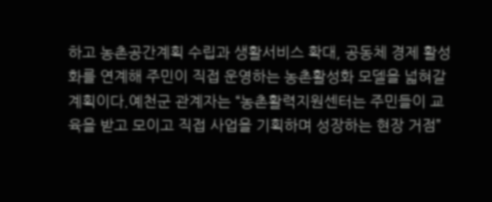하고 농촌공간계획 수립과 생활서비스 확대, 공동체 경제 활성화를 연계해 주민이 직접 운영하는 농촌활성화 모델을 넓혀갈 계획이다.예천군 관계자는 “농촌활력지원센터는 주민들이 교육을 받고 모이고 직접 사업을 기획하며 성장하는 현장 거점”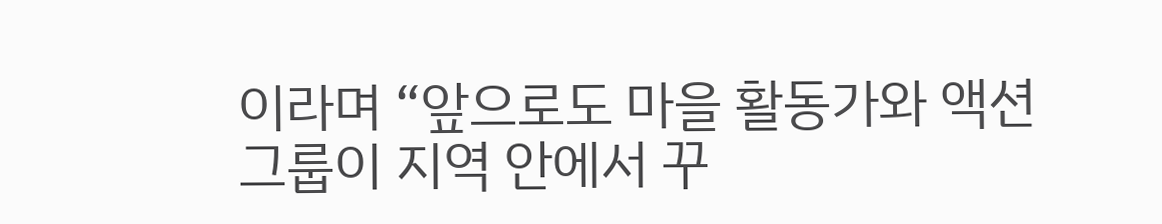이라며 “앞으로도 마을 활동가와 액션그룹이 지역 안에서 꾸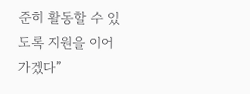준히 활동할 수 있도록 지원을 이어가겠다”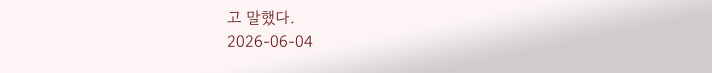고 말했다.
2026-06-04